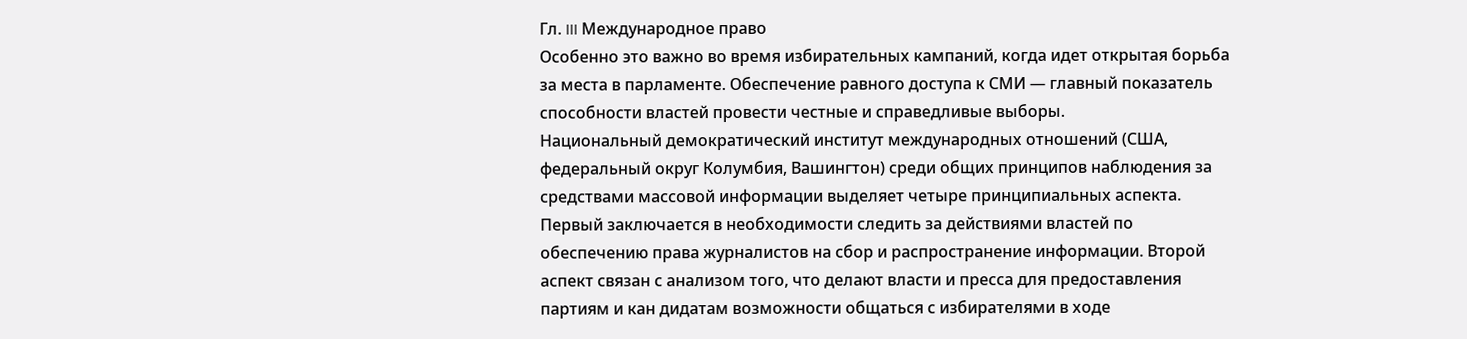Гл. III Международное право
Особенно это важно во время избирательных кампаний, когда идет открытая борьба за места в парламенте. Обеспечение равного доступа к СМИ — главный показатель способности властей провести честные и справедливые выборы.
Национальный демократический институт международных отношений (США, федеральный округ Колумбия, Вашингтон) среди общих принципов наблюдения за средствами массовой информации выделяет четыре принципиальных аспекта.
Первый заключается в необходимости следить за действиями властей по обеспечению права журналистов на сбор и распространение информации. Второй аспект связан с анализом того, что делают власти и пресса для предоставления партиям и кан дидатам возможности общаться с избирателями в ходе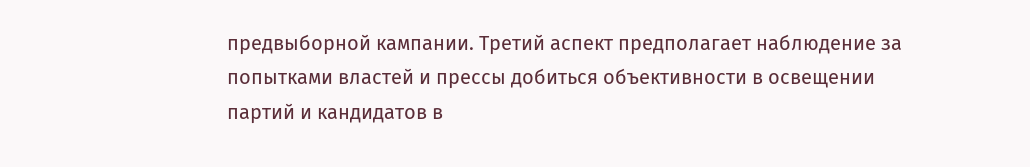предвыборной кампании. Третий аспект предполагает наблюдение за попытками властей и прессы добиться объективности в освещении партий и кандидатов в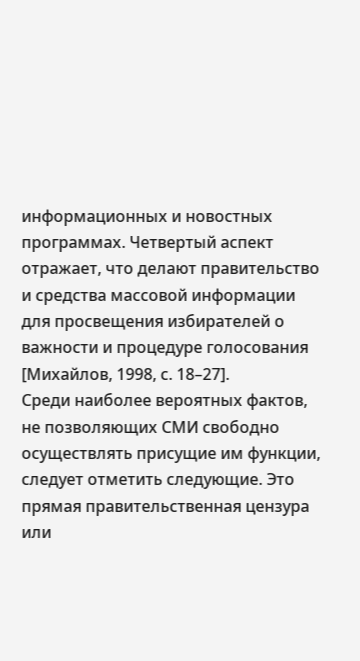информационных и новостных программах. Четвертый аспект отражает, что делают правительство и средства массовой информации для просвещения избирателей о важности и процедуре голосования [Михайлов, 1998, с. 18–27].
Среди наиболее вероятных фактов, не позволяющих СМИ свободно осуществлять присущие им функции, следует отметить следующие. Это прямая правительственная цензура или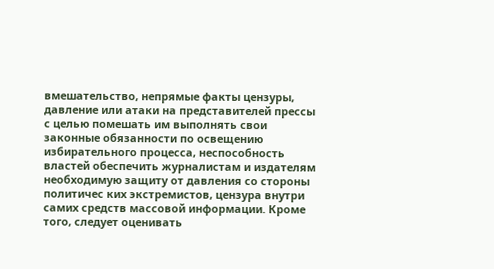вмешательство, непрямые факты цензуры, давление или атаки на представителей прессы с целью помешать им выполнять свои законные обязанности по освещению избирательного процесса, неспособность властей обеспечить журналистам и издателям необходимую защиту от давления со стороны политичес ких экстремистов, цензура внутри самих средств массовой информации. Кроме того, следует оценивать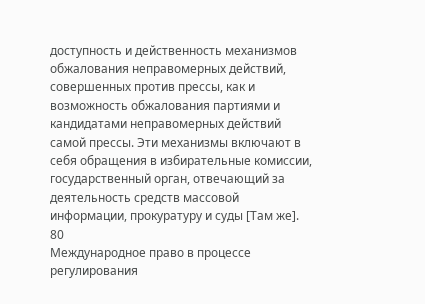доступность и действенность механизмов обжалования неправомерных действий, совершенных против прессы, как и возможность обжалования партиями и кандидатами неправомерных действий самой прессы. Эти механизмы включают в себя обращения в избирательные комиссии, государственный орган, отвечающий за деятельность средств массовой информации, прокуратуру и суды [Там же].
80
Международное право в процессе регулирования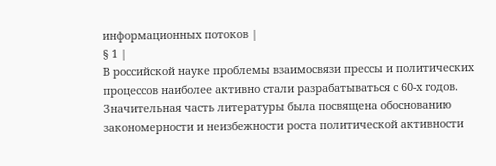информационных потоков |
§ 1 |
В российской науке проблемы взаимосвязи прессы и политических процессов наиболее активно стали разрабатываться с 60-х годов. Значительная часть литературы была посвящена обоснованию закономерности и неизбежности роста политической активности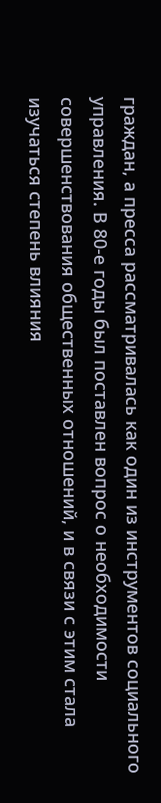граждан, а пресса рассматривалась как один из инструментов социального управления. В 80-е годы был поставлен вопрос о необходимости совершенствования общественных отношений, и в связи с этим стала изучаться степень влияния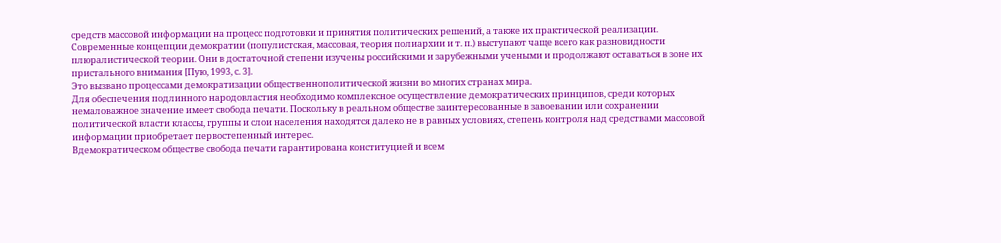средств массовой информации на процесс подготовки и принятия политических решений, а также их практической реализации.
Современные концепции демократии (популистская, массовая, теория полиархии и т. п.) выступают чаще всего как разновидности плюралистической теории. Они в достаточной степени изучены российскими и зарубежными учеными и продолжают оставаться в зоне их пристального внимания [Пую, 1993, с. 3].
Это вызвано процессами демократизации общественнополитической жизни во многих странах мира.
Для обеспечения подлинного народовластия необходимо комплексное осуществление демократических принципов, среди которых немаловажное значение имеет свобода печати. Поскольку в реальном обществе заинтересованные в завоевании или сохранении политической власти классы, группы и слои населения находятся далеко не в равных условиях, степень контроля над средствами массовой информации приобретает первостепенный интерес.
Вдемократическом обществе свобода печати гарантирована конституцией и всем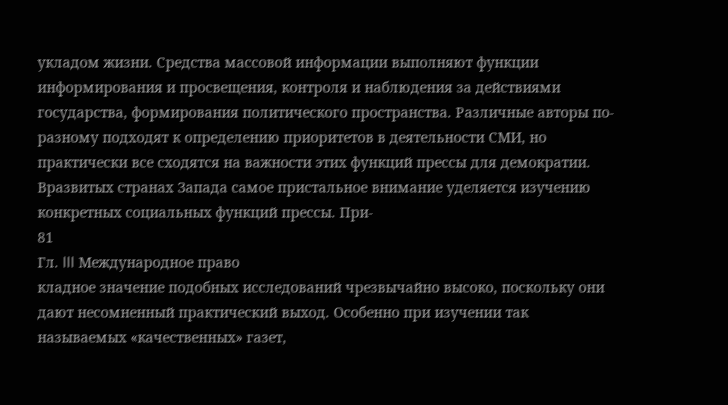укладом жизни. Средства массовой информации выполняют функции информирования и просвещения, контроля и наблюдения за действиями государства, формирования политического пространства. Различные авторы по-разному подходят к определению приоритетов в деятельности СМИ, но практически все сходятся на важности этих функций прессы для демократии.
Вразвитых странах Запада самое пристальное внимание уделяется изучению конкретных социальных функций прессы. При-
81
Гл. III Международное право
кладное значение подобных исследований чрезвычайно высоко, поскольку они дают несомненный практический выход. Особенно при изучении так называемых «качественных» газет,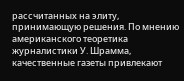рассчитанных на элиту, принимающую решения. По мнению американского теоретика журналистики У. Шрамма, качественные газеты привлекают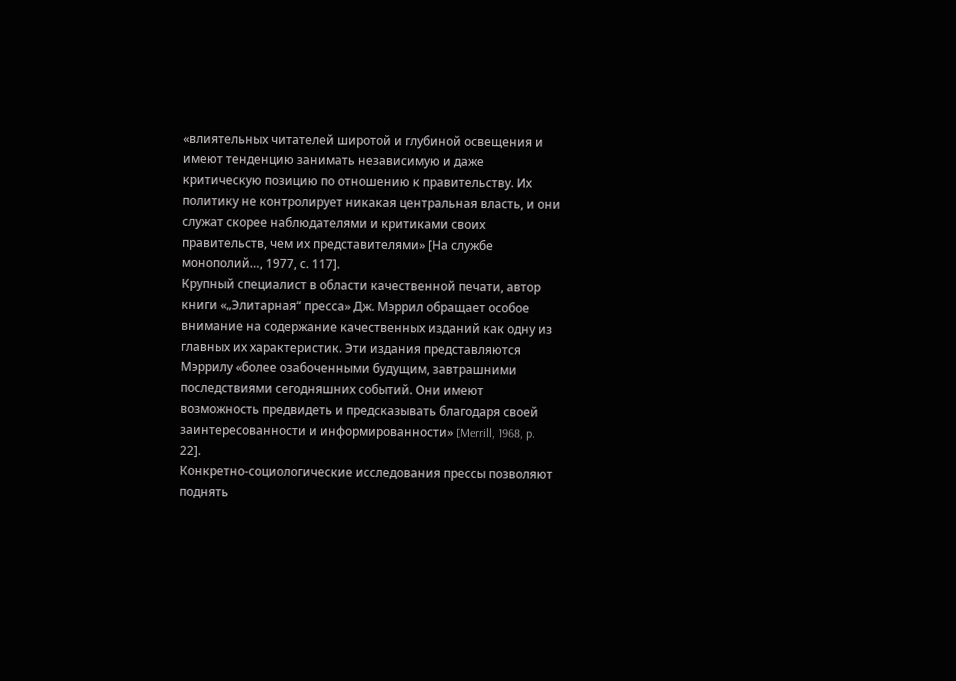«влиятельных читателей широтой и глубиной освещения и имеют тенденцию занимать независимую и даже критическую позицию по отношению к правительству. Их политику не контролирует никакая центральная власть, и они служат скорее наблюдателями и критиками своих правительств, чем их представителями» [На службе монополий…, 1977, с. 117].
Крупный специалист в области качественной печати, автор книги «„Элитарная“ пресса» Дж. Мэррил обращает особое внимание на содержание качественных изданий как одну из главных их характеристик. Эти издания представляются Мэррилу «более озабоченными будущим, завтрашними последствиями сегодняшних событий. Они имеют возможность предвидеть и предсказывать благодаря своей заинтересованности и информированности» [Merrill, 1968, p. 22].
Конкретно-социологические исследования прессы позволяют поднять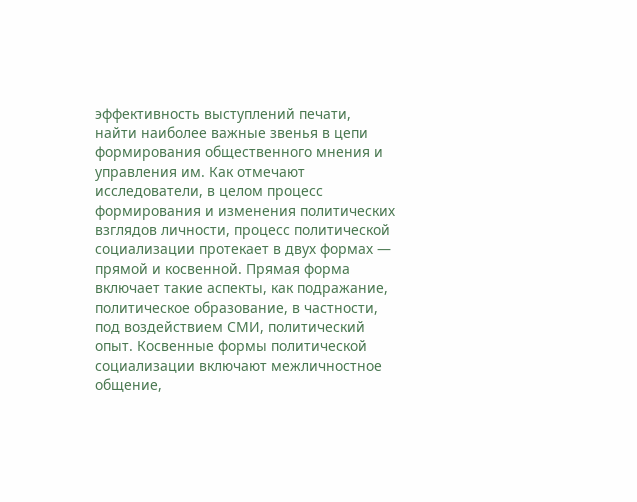эффективность выступлений печати, найти наиболее важные звенья в цепи формирования общественного мнения и управления им. Как отмечают исследователи, в целом процесс формирования и изменения политических взглядов личности, процесс политической социализации протекает в двух формах — прямой и косвенной. Прямая форма включает такие аспекты, как подражание, политическое образование, в частности, под воздействием СМИ, политический опыт. Косвенные формы политической социализации включают межличностное общение,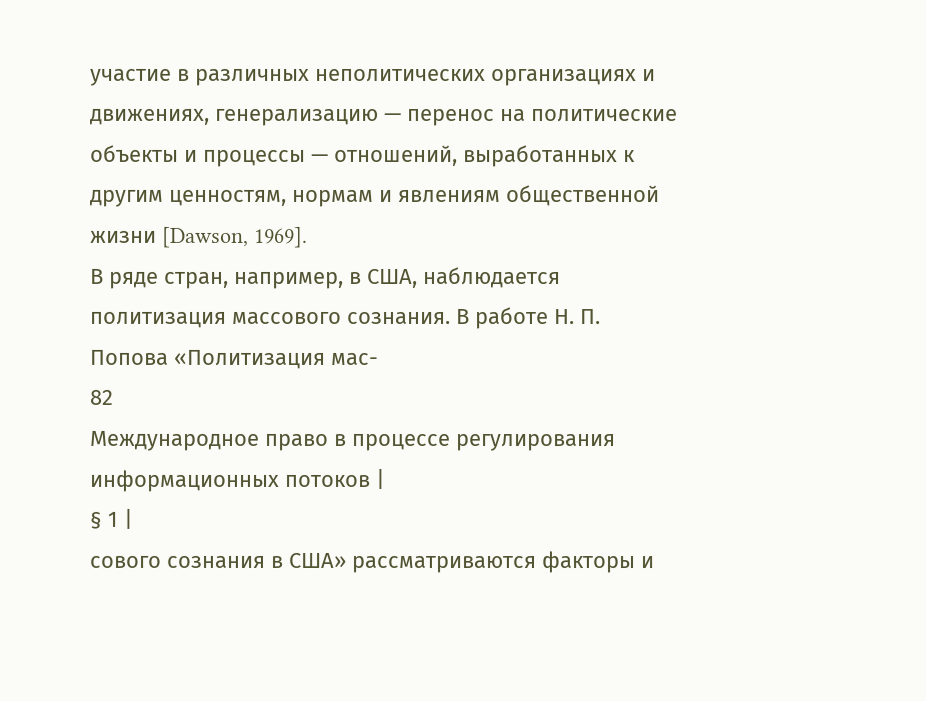участие в различных неполитических организациях и движениях, генерализацию — перенос на политические объекты и процессы — отношений, выработанных к другим ценностям, нормам и явлениям общественной жизни [Dawson, 1969].
В ряде стран, например, в США, наблюдается политизация массового сознания. В работе Н. П. Попова «Политизация мас-
82
Международное право в процессе регулирования информационных потоков |
§ 1 |
сового сознания в США» рассматриваются факторы и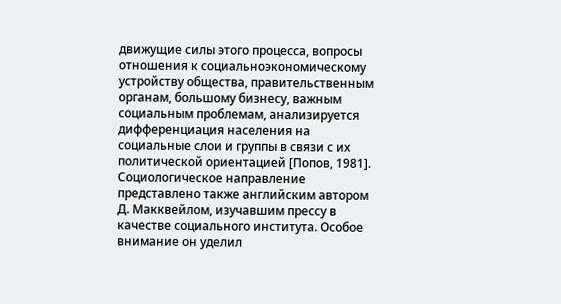движущие силы этого процесса, вопросы отношения к социальноэкономическому устройству общества, правительственным органам, большому бизнесу, важным социальным проблемам, анализируется дифференциация населения на социальные слои и группы в связи с их политической ориентацией [Попов, 1981].
Социологическое направление представлено также английским автором Д. Макквейлом, изучавшим прессу в качестве социального института. Особое внимание он уделил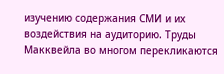изучению содержания СМИ и их воздействия на аудиторию. Труды Макквейла во многом перекликаются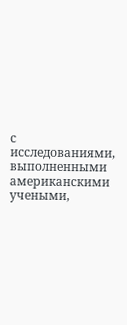с исследованиями, выполненными американскими учеными,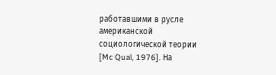работавшими в русле американской социологической теории [Mc Qual, 1976]. На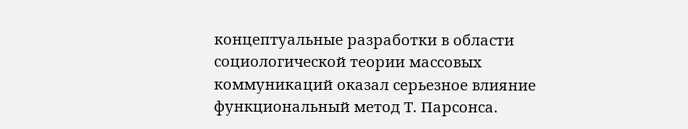концептуальные разработки в области социологической теории массовых коммуникаций оказал серьезное влияние функциональный метод Т. Парсонса.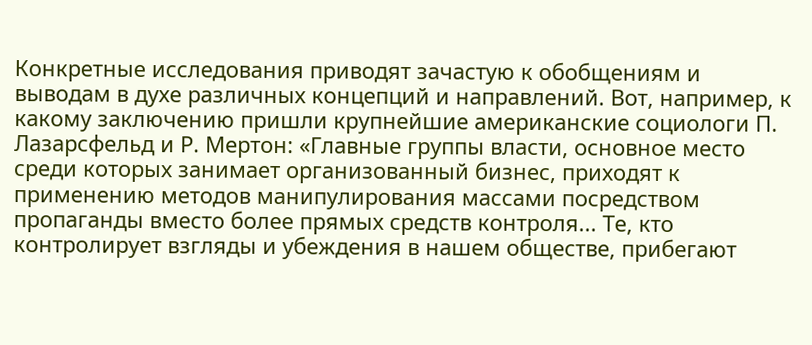Конкретные исследования приводят зачастую к обобщениям и выводам в духе различных концепций и направлений. Вот, например, к какому заключению пришли крупнейшие американские социологи П. Лазарсфельд и Р. Мертон: «Главные группы власти, основное место среди которых занимает организованный бизнес, приходят к применению методов манипулирования массами посредством пропаганды вместо более прямых средств контроля... Те, кто контролирует взгляды и убеждения в нашем обществе, прибегают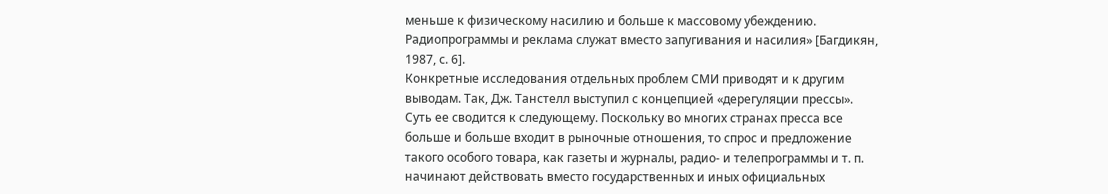меньше к физическому насилию и больше к массовому убеждению. Радиопрограммы и реклама служат вместо запугивания и насилия» [Багдикян, 1987, с. 6].
Конкретные исследования отдельных проблем СМИ приводят и к другим выводам. Так, Дж. Танстелл выступил с концепцией «дерегуляции прессы». Суть ее сводится к следующему. Поскольку во многих странах пресса все больше и больше входит в рыночные отношения, то спрос и предложение такого особого товара, как газеты и журналы, радио- и телепрограммы и т. п. начинают действовать вместо государственных и иных официальных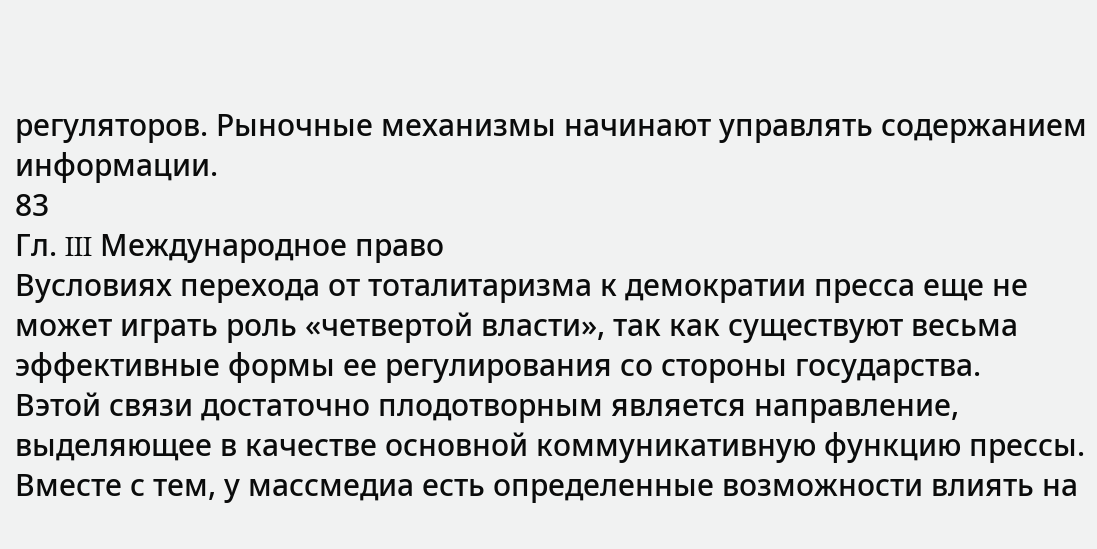регуляторов. Рыночные механизмы начинают управлять содержанием информации.
83
Гл. III Международное право
Вусловиях перехода от тоталитаризма к демократии пресса еще не может играть роль «четвертой власти», так как существуют весьма эффективные формы ее регулирования со стороны государства.
Вэтой связи достаточно плодотворным является направление, выделяющее в качестве основной коммуникативную функцию прессы. Вместе с тем, у массмедиа есть определенные возможности влиять на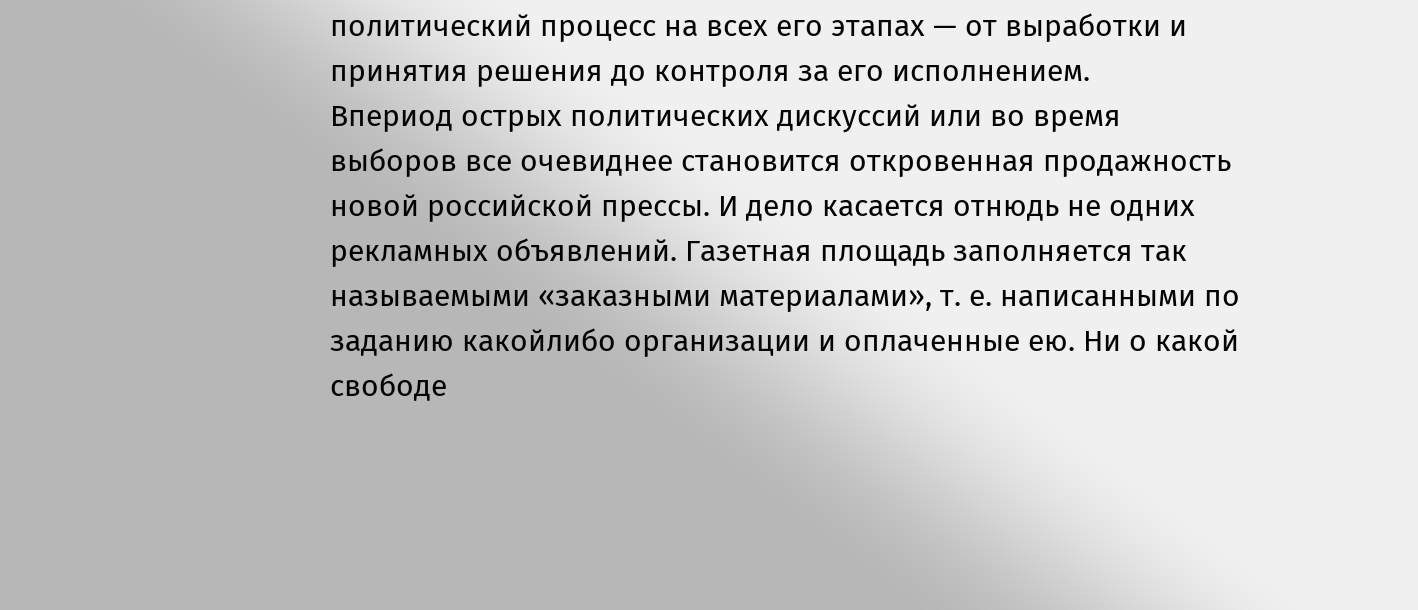политический процесс на всех его этапах — от выработки и принятия решения до контроля за его исполнением.
Впериод острых политических дискуссий или во время выборов все очевиднее становится откровенная продажность новой российской прессы. И дело касается отнюдь не одних рекламных объявлений. Газетная площадь заполняется так называемыми «заказными материалами», т. е. написанными по заданию какойлибо организации и оплаченные ею. Ни о какой свободе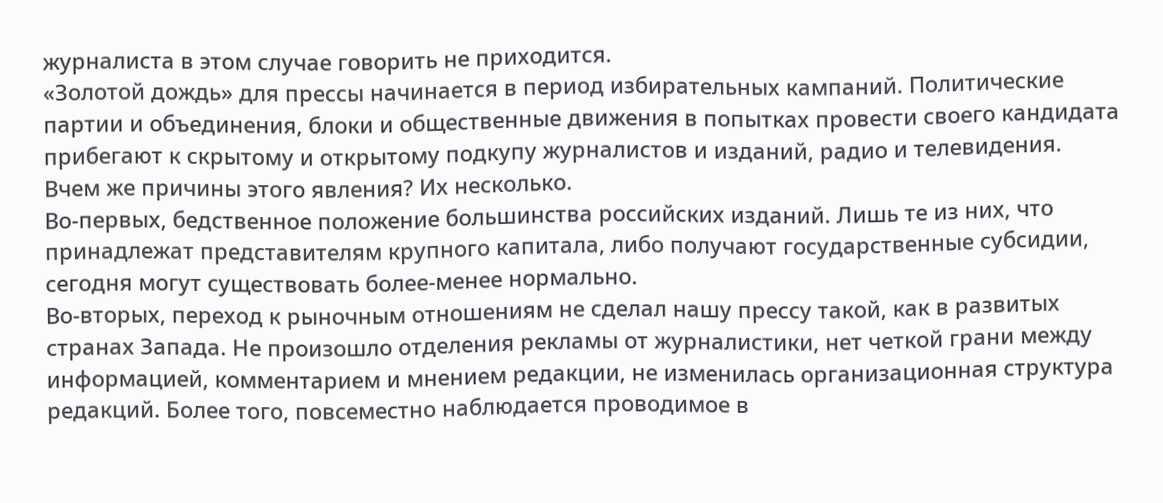журналиста в этом случае говорить не приходится.
«Золотой дождь» для прессы начинается в период избирательных кампаний. Политические партии и объединения, блоки и общественные движения в попытках провести своего кандидата прибегают к скрытому и открытому подкупу журналистов и изданий, радио и телевидения.
Вчем же причины этого явления? Их несколько.
Во-первых, бедственное положение большинства российских изданий. Лишь те из них, что принадлежат представителям крупного капитала, либо получают государственные субсидии, сегодня могут существовать более-менее нормально.
Во-вторых, переход к рыночным отношениям не сделал нашу прессу такой, как в развитых странах Запада. Не произошло отделения рекламы от журналистики, нет четкой грани между информацией, комментарием и мнением редакции, не изменилась организационная структура редакций. Более того, повсеместно наблюдается проводимое в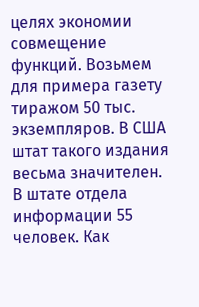целях экономии совмещение функций. Возьмем для примера газету тиражом 50 тыс. экземпляров. В США штат такого издания весьма значителен. В штате отдела информации 55 человек. Как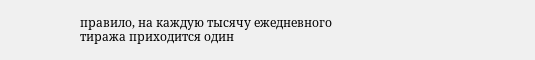правило, на каждую тысячу ежедневного тиража приходится один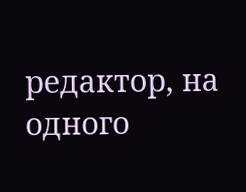редактор, на одного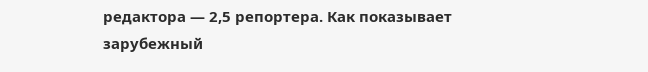редактора — 2,5 репортера. Как показывает зарубежный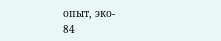опыт, эко-
84